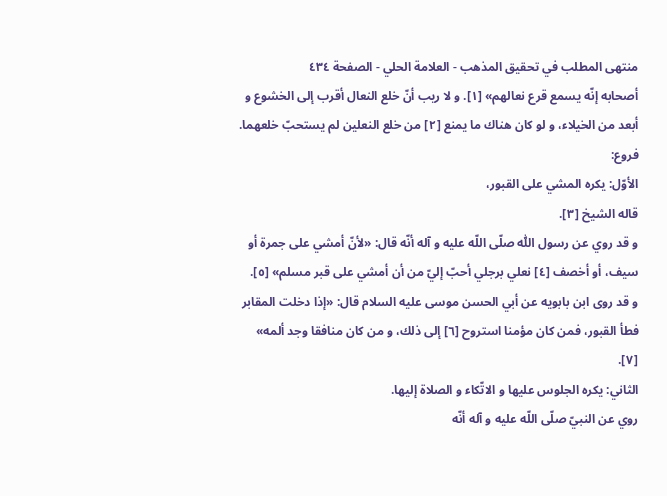منتهى المطلب في تحقيق المذهب - العلامة الحلي - الصفحة ٤٣٤
أصحابه إنّه يسمع قرع نعالهم» [١]. و لا ريب أنّ خلع النعال أقرب إلى الخشوع و أبعد من الخيلاء، و لو كان هناك ما يمنع [٢] من خلع النعلين لم يستحبّ خلعهما.
فروع:
الأوّل: يكره المشي على القبور،
قاله الشيخ [٣].
و قد روي عن رسول اللّٰه صلّى اللّه عليه و آله أنّه قال: «لأنّ أمشي على جمرة أو سيف، أو أخصف [٤] نعلي برجلي أحبّ إليّ من أن أمشي على قبر مسلم» [٥].
و قد روى ابن بابويه عن أبي الحسن موسى عليه السلام قال: «إذا دخلت المقابر فطأ القبور، فمن كان مؤمنا استروح [٦] إلى ذلك، و من كان منافقا وجد ألمه» [٧].
الثاني: يكره الجلوس عليها و الاتّكاء و الصلاة إليها.
روي عن النبيّ صلّى اللّه عليه و آله أنّه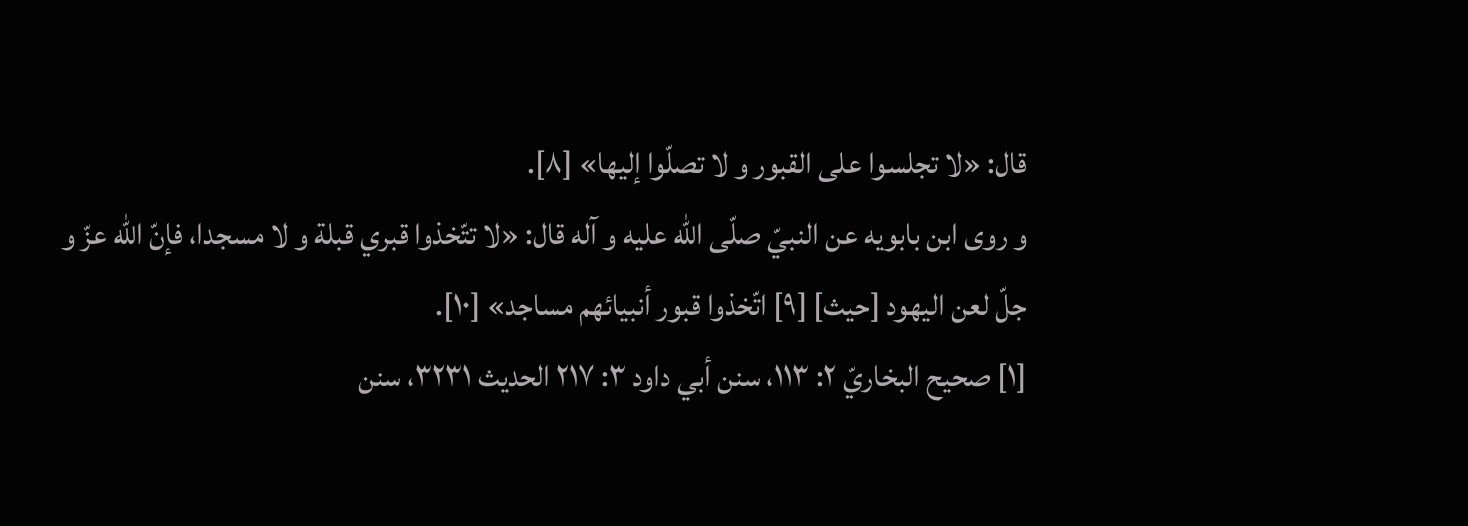قال: «لا تجلسوا على القبور و لا تصلّوا إليها» [٨].
و روى ابن بابويه عن النبيّ صلّى اللّه عليه و آله قال: «لا تتّخذوا قبري قبلة و لا مسجدا، فإنّ اللّٰه عزّ و جلّ لعن اليهود [حيث] [٩] اتّخذوا قبور أنبيائهم مساجد» [١٠].
[١] صحيح البخاريّ ٢: ١١٣، سنن أبي داود ٣: ٢١٧ الحديث ٣٢٣١، سنن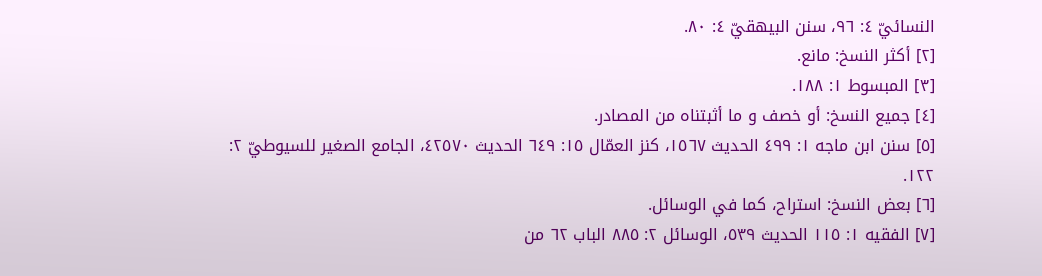النسائيّ ٤: ٩٦، سنن البيهقيّ ٤: ٨٠.
[٢] أكثر النسخ: مانع.
[٣] المبسوط ١: ١٨٨.
[٤] جميع النسخ: أو خصف و ما أثبتناه من المصادر.
[٥] سنن ابن ماجه ١: ٤٩٩ الحديث ١٥٦٧، كنز العمّال ١٥: ٦٤٩ الحديث ٤٢٥٧٠، الجامع الصغير للسيوطيّ ٢:
١٢٢.
[٦] بعض النسخ: استراح، كما في الوسائل.
[٧] الفقيه ١: ١١٥ الحديث ٥٣٩، الوسائل ٢: ٨٨٥ الباب ٦٢ من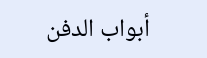أبواب الدفن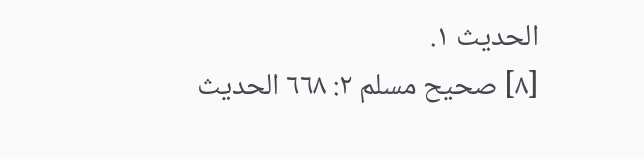الحديث ١.
[٨] صحيح مسلم ٢: ٦٦٨ الحديث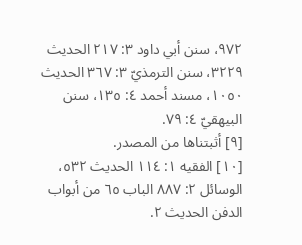٩٧٢، سنن أبي داود ٣: ٢١٧ الحديث ٣٢٢٩، سنن الترمذيّ ٣: ٣٦٧ الحديث ١٠٥٠، مسند أحمد ٤: ١٣٥، سنن البيهقيّ ٤: ٧٩.
[٩] أثبتناها من المصدر.
[١٠] الفقيه ١: ١١٤ الحديث ٥٣٢، الوسائل ٢: ٨٨٧ الباب ٦٥ من أبواب الدفن الحديث ٢.